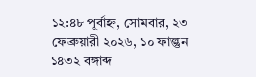১২:৪৮ পূর্বাহ্ন, সোমবার, ২৩ ফেব্রুয়ারী ২০২৬, ১০ ফাল্গুন ১৪৩২ বঙ্গাব্দ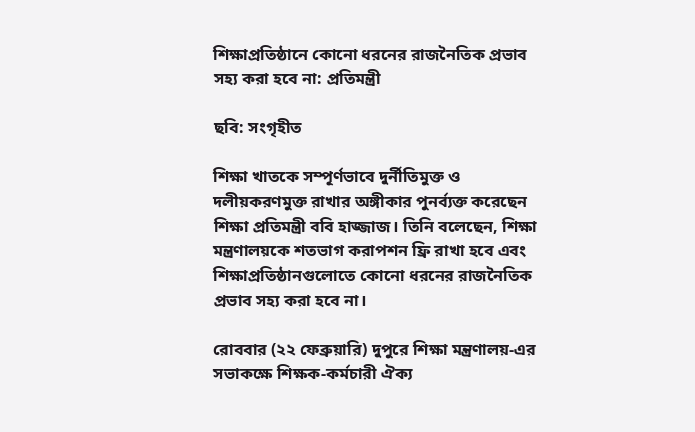শিক্ষাপ্রতিষ্ঠানে কোনো ধরনের রাজনৈতিক প্রভাব সহ্য করা হবে না: প্রতিমন্ত্রী

ছবি: সংগৃহীত

শিক্ষা খাতকে সম্পূর্ণভাবে দুর্নীতিমুক্ত ও দলীয়করণমুক্ত রাখার অঙ্গীকার পুনর্ব্যক্ত করেছেন শিক্ষা প্রতিমন্ত্রী ববি হাজ্জাজ। তিনি বলেছেন, শিক্ষা মন্ত্রণালয়কে শতভাগ করাপশন ফ্রি রাখা হবে এবং শিক্ষাপ্রতিষ্ঠানগুলোতে কোনো ধরনের রাজনৈতিক প্রভাব সহ্য করা হবে না।

রোববার (২২ ফেব্রুয়ারি) দুপুরে শিক্ষা মন্ত্রণালয়-এর সভাকক্ষে শিক্ষক-কর্মচারী ঐক্য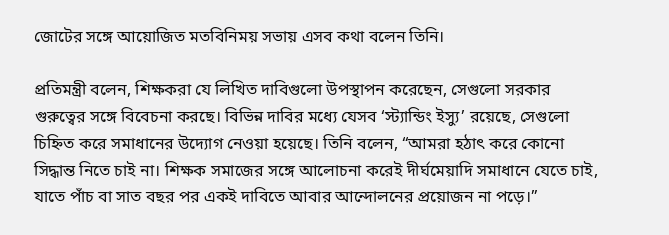জোটের সঙ্গে আয়োজিত মতবিনিময় সভায় এসব কথা বলেন তিনি।

প্রতিমন্ত্রী বলেন, শিক্ষকরা যে লিখিত দাবিগুলো উপস্থাপন করেছেন, সেগুলো সরকার গুরুত্বের সঙ্গে বিবেচনা করছে। বিভিন্ন দাবির মধ্যে যেসব ‘স্ট্যান্ডিং ইস্যু’ রয়েছে, সেগুলো চিহ্নিত করে সমাধানের উদ্যোগ নেওয়া হয়েছে। তিনি বলেন, “আমরা হঠাৎ করে কোনো সিদ্ধান্ত নিতে চাই না। শিক্ষক সমাজের সঙ্গে আলোচনা করেই দীর্ঘমেয়াদি সমাধানে যেতে চাই, যাতে পাঁচ বা সাত বছর পর একই দাবিতে আবার আন্দোলনের প্রয়োজন না পড়ে।”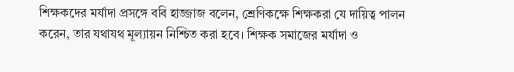শিক্ষকদের মর্যাদা প্রসঙ্গে ববি হাজ্জাজ বলেন, শ্রেণিকক্ষে শিক্ষকরা যে দায়িত্ব পালন করেন, তার যথাযথ মূল্যায়ন নিশ্চিত করা হবে। শিক্ষক সমাজের মর্যাদা ও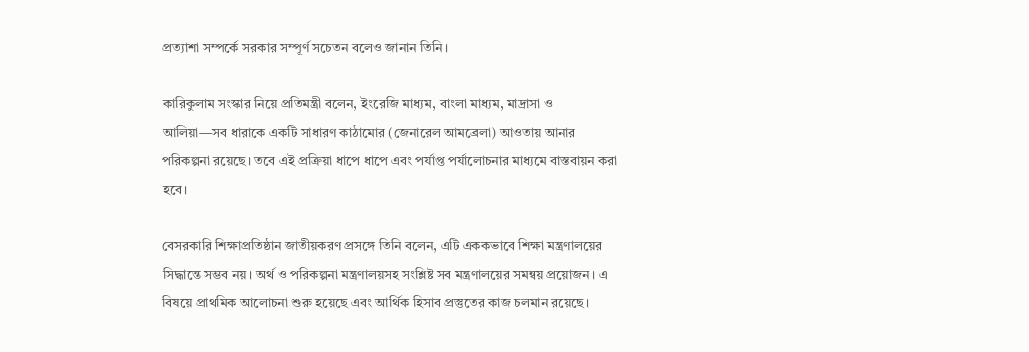প্রত্যাশা সম্পর্কে সরকার সম্পূর্ণ সচেতন বলেও জানান তিনি।

কারিকুলাম সংস্কার নিয়ে প্রতিমন্ত্রী বলেন, ইংরেজি মাধ্যম, বাংলা মাধ্যম, মাদ্রাসা ও আলিয়া—সব ধারাকে একটি সাধারণ কাঠামোর (জেনারেল আমব্রেলা) আওতায় আনার পরিকল্পনা রয়েছে। তবে এই প্রক্রিয়া ধাপে ধাপে এবং পর্যাপ্ত পর্যালোচনার মাধ্যমে বাস্তবায়ন করা হবে।

বেসরকারি শিক্ষাপ্রতিষ্ঠান জাতীয়করণ প্রসঙ্গে তিনি বলেন, এটি এককভাবে শিক্ষা মন্ত্রণালয়ের সিদ্ধান্তে সম্ভব নয়। অর্থ ও পরিকল্পনা মন্ত্রণালয়সহ সংশ্লিষ্ট সব মন্ত্রণালয়ের সমন্বয় প্রয়োজন। এ বিষয়ে প্রাথমিক আলোচনা শুরু হয়েছে এবং আর্থিক হিসাব প্রস্তুতের কাজ চলমান রয়েছে।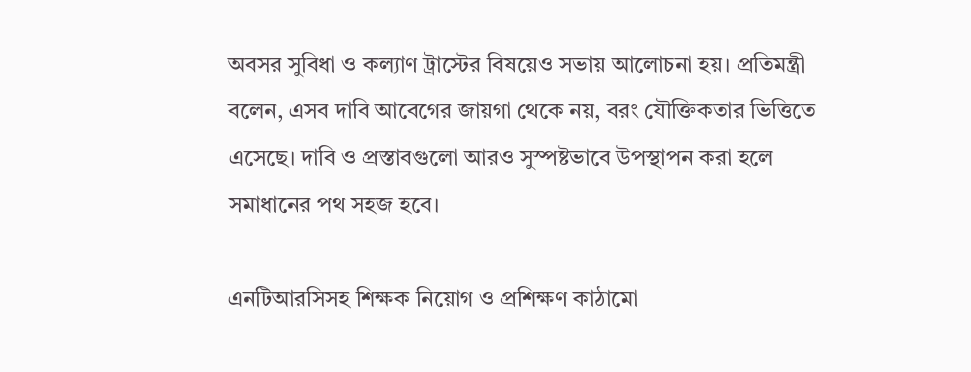অবসর সুবিধা ও কল্যাণ ট্রাস্টের বিষয়েও সভায় আলোচনা হয়। প্রতিমন্ত্রী বলেন, এসব দাবি আবেগের জায়গা থেকে নয়, বরং যৌক্তিকতার ভিত্তিতে এসেছে। দাবি ও প্রস্তাবগুলো আরও সুস্পষ্টভাবে উপস্থাপন করা হলে সমাধানের পথ সহজ হবে।

এনটিআরসিসহ শিক্ষক নিয়োগ ও প্রশিক্ষণ কাঠামো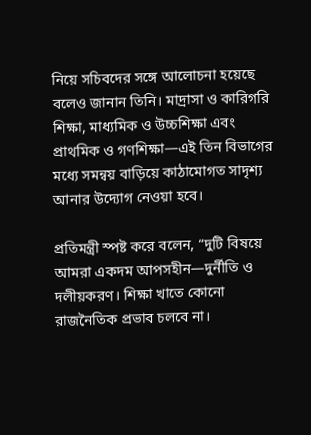নিয়ে সচিবদের সঙ্গে আলোচনা হয়েছে বলেও জানান তিনি। মাদ্রাসা ও কারিগরি শিক্ষা, মাধ্যমিক ও উচ্চশিক্ষা এবং প্রাথমিক ও গণশিক্ষা—এই তিন বিভাগের মধ্যে সমন্বয় বাড়িয়ে কাঠামোগত সাদৃশ্য আনার উদ্যোগ নেওয়া হবে।

প্রতিমন্ত্রী স্পষ্ট করে বলেন, “দুটি বিষয়ে আমরা একদম আপসহীন—দুর্নীতি ও দলীয়করণ। শিক্ষা খাতে কোনো রাজনৈতিক প্রভাব চলবে না।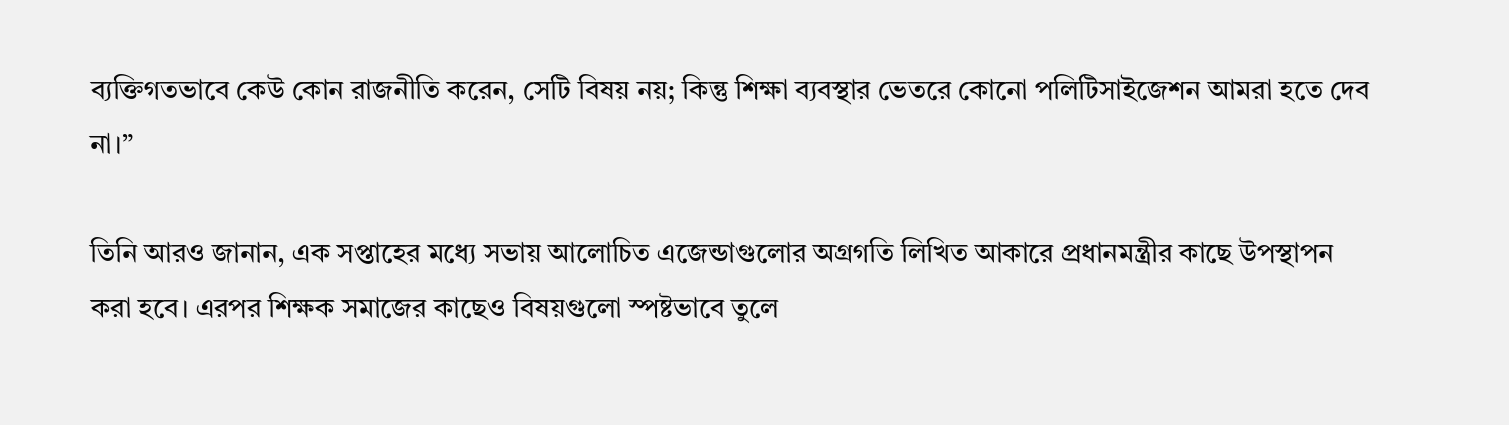ব্যক্তিগতভাবে কেউ কোন রাজনীতি করেন, সেটি বিষয় নয়; কিন্তু শিক্ষা ব্যবস্থার ভেতরে কোনো পলিটিসাইজেশন আমরা হতে দেব না।”

তিনি আরও জানান, এক সপ্তাহের মধ্যে সভায় আলোচিত এজেন্ডাগুলোর অগ্রগতি লিখিত আকারে প্রধানমন্ত্রীর কাছে উপস্থাপন করা হবে। এরপর শিক্ষক সমাজের কাছেও বিষয়গুলো স্পষ্টভাবে তুলে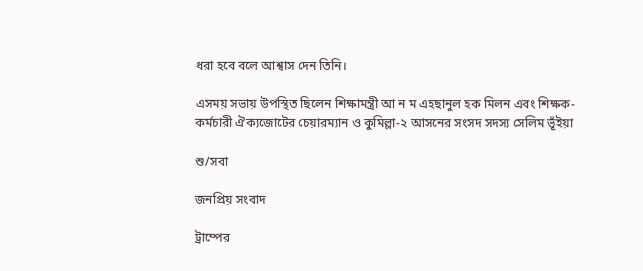ধরা হবে বলে আশ্বাস দেন তিনি।

এসময় সভায় উপস্থিত ছিলেন শিক্ষামন্ত্রী আ ন ম এহছানুল হক মিলন এবং শিক্ষক-কর্মচারী ঐক্যজোটের চেয়ারম্যান ও কুমিল্লা-২ আসনের সংসদ সদস্য সেলিম ভূঁইয়া

শু/সবা

জনপ্রিয় সংবাদ

ট্রাম্পের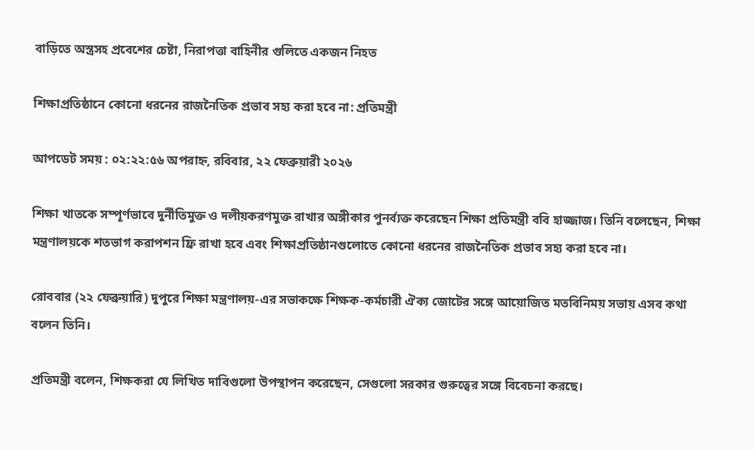বাড়িতে অস্ত্রসহ প্রবেশের চেষ্টা, নিরাপত্তা বাহিনীর গুলিতে একজন নিহত

শিক্ষাপ্রতিষ্ঠানে কোনো ধরনের রাজনৈতিক প্রভাব সহ্য করা হবে না: প্রতিমন্ত্রী

আপডেট সময় : ০২:২২:৫৬ অপরাহ্ন, রবিবার, ২২ ফেব্রুয়ারী ২০২৬

শিক্ষা খাতকে সম্পূর্ণভাবে দুর্নীতিমুক্ত ও দলীয়করণমুক্ত রাখার অঙ্গীকার পুনর্ব্যক্ত করেছেন শিক্ষা প্রতিমন্ত্রী ববি হাজ্জাজ। তিনি বলেছেন, শিক্ষা মন্ত্রণালয়কে শতভাগ করাপশন ফ্রি রাখা হবে এবং শিক্ষাপ্রতিষ্ঠানগুলোতে কোনো ধরনের রাজনৈতিক প্রভাব সহ্য করা হবে না।

রোববার (২২ ফেব্রুয়ারি) দুপুরে শিক্ষা মন্ত্রণালয়-এর সভাকক্ষে শিক্ষক-কর্মচারী ঐক্য জোটের সঙ্গে আয়োজিত মতবিনিময় সভায় এসব কথা বলেন তিনি।

প্রতিমন্ত্রী বলেন, শিক্ষকরা যে লিখিত দাবিগুলো উপস্থাপন করেছেন, সেগুলো সরকার গুরুত্বের সঙ্গে বিবেচনা করছে।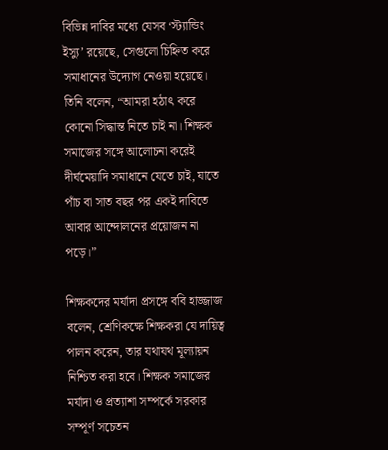বিভিন্ন দাবির মধ্যে যেসব ‘স্ট্যান্ডিং ইস্যু’ রয়েছে, সেগুলো চিহ্নিত করে সমাধানের উদ্যোগ নেওয়া হয়েছে। তিনি বলেন, “আমরা হঠাৎ করে কোনো সিদ্ধান্ত নিতে চাই না। শিক্ষক সমাজের সঙ্গে আলোচনা করেই দীর্ঘমেয়াদি সমাধানে যেতে চাই, যাতে পাঁচ বা সাত বছর পর একই দাবিতে আবার আন্দোলনের প্রয়োজন না পড়ে।”

শিক্ষকদের মর্যাদা প্রসঙ্গে ববি হাজ্জাজ বলেন, শ্রেণিকক্ষে শিক্ষকরা যে দায়িত্ব পালন করেন, তার যথাযথ মূল্যায়ন নিশ্চিত করা হবে। শিক্ষক সমাজের মর্যাদা ও প্রত্যাশা সম্পর্কে সরকার সম্পূর্ণ সচেতন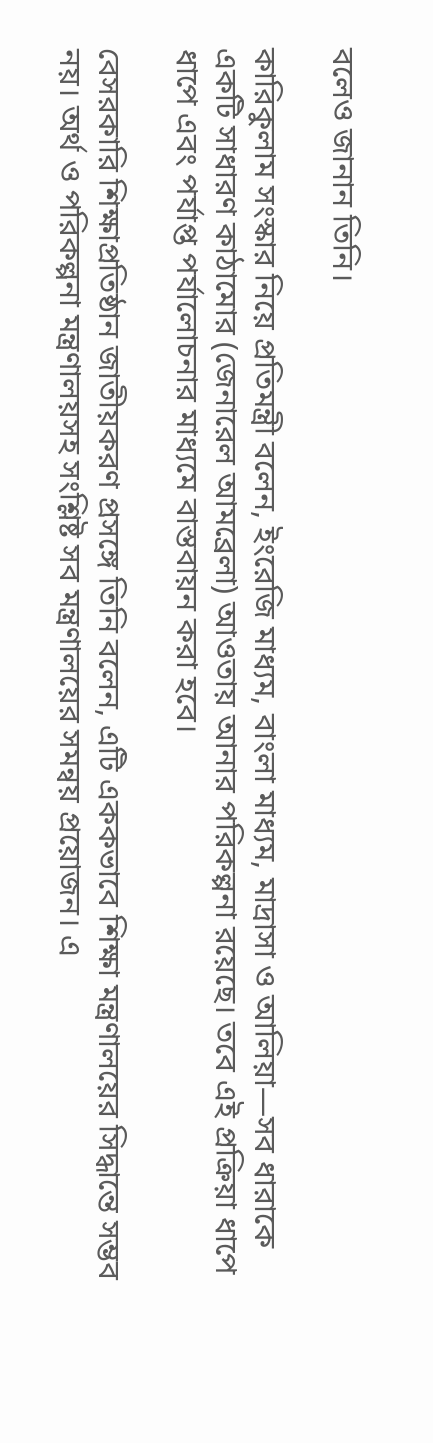বলেও জানান তিনি।

কারিকুলাম সংস্কার নিয়ে প্রতিমন্ত্রী বলেন, ইংরেজি মাধ্যম, বাংলা মাধ্যম, মাদ্রাসা ও আলিয়া—সব ধারাকে একটি সাধারণ কাঠামোর (জেনারেল আমব্রেলা) আওতায় আনার পরিকল্পনা রয়েছে। তবে এই প্রক্রিয়া ধাপে ধাপে এবং পর্যাপ্ত পর্যালোচনার মাধ্যমে বাস্তবায়ন করা হবে।

বেসরকারি শিক্ষাপ্রতিষ্ঠান জাতীয়করণ প্রসঙ্গে তিনি বলেন, এটি এককভাবে শিক্ষা মন্ত্রণালয়ের সিদ্ধান্তে সম্ভব নয়। অর্থ ও পরিকল্পনা মন্ত্রণালয়সহ সংশ্লিষ্ট সব মন্ত্রণালয়ের সমন্বয় প্রয়োজন। এ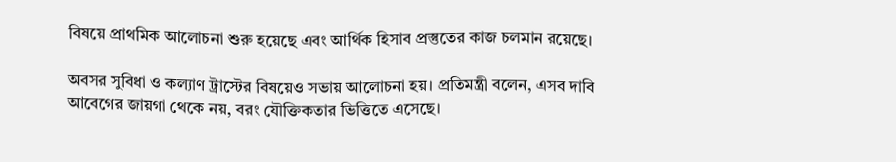বিষয়ে প্রাথমিক আলোচনা শুরু হয়েছে এবং আর্থিক হিসাব প্রস্তুতের কাজ চলমান রয়েছে।

অবসর সুবিধা ও কল্যাণ ট্রাস্টের বিষয়েও সভায় আলোচনা হয়। প্রতিমন্ত্রী বলেন, এসব দাবি আবেগের জায়গা থেকে নয়, বরং যৌক্তিকতার ভিত্তিতে এসেছে।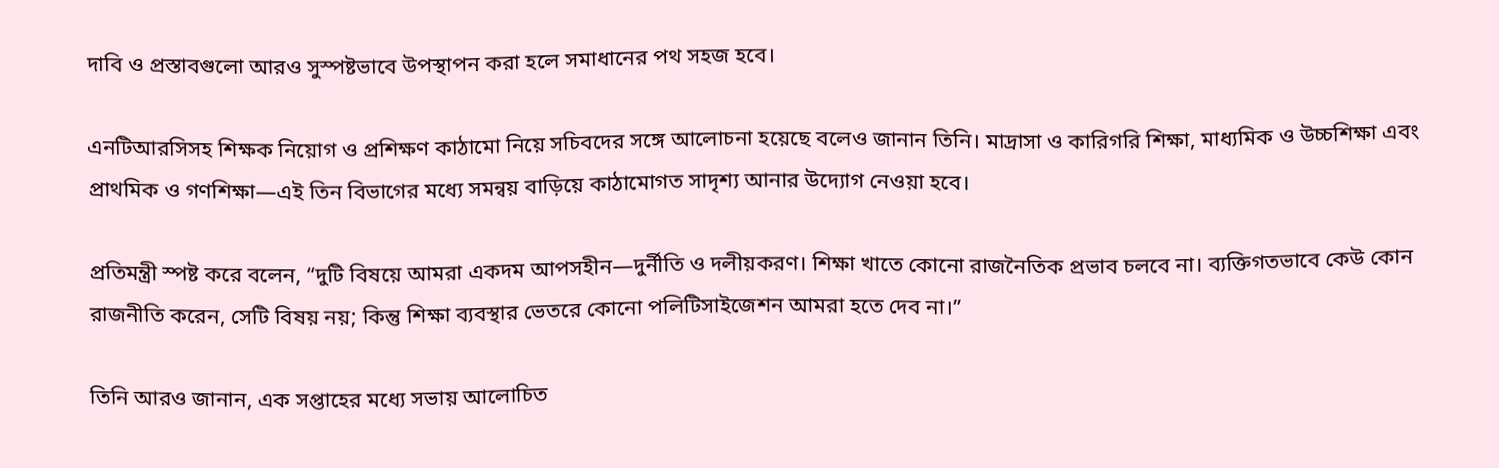দাবি ও প্রস্তাবগুলো আরও সুস্পষ্টভাবে উপস্থাপন করা হলে সমাধানের পথ সহজ হবে।

এনটিআরসিসহ শিক্ষক নিয়োগ ও প্রশিক্ষণ কাঠামো নিয়ে সচিবদের সঙ্গে আলোচনা হয়েছে বলেও জানান তিনি। মাদ্রাসা ও কারিগরি শিক্ষা, মাধ্যমিক ও উচ্চশিক্ষা এবং প্রাথমিক ও গণশিক্ষা—এই তিন বিভাগের মধ্যে সমন্বয় বাড়িয়ে কাঠামোগত সাদৃশ্য আনার উদ্যোগ নেওয়া হবে।

প্রতিমন্ত্রী স্পষ্ট করে বলেন, “দুটি বিষয়ে আমরা একদম আপসহীন—দুর্নীতি ও দলীয়করণ। শিক্ষা খাতে কোনো রাজনৈতিক প্রভাব চলবে না। ব্যক্তিগতভাবে কেউ কোন রাজনীতি করেন, সেটি বিষয় নয়; কিন্তু শিক্ষা ব্যবস্থার ভেতরে কোনো পলিটিসাইজেশন আমরা হতে দেব না।”

তিনি আরও জানান, এক সপ্তাহের মধ্যে সভায় আলোচিত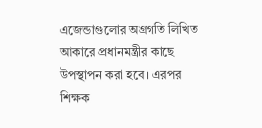এজেন্ডাগুলোর অগ্রগতি লিখিত আকারে প্রধানমন্ত্রীর কাছে উপস্থাপন করা হবে। এরপর শিক্ষক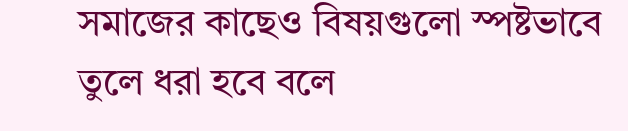সমাজের কাছেও বিষয়গুলো স্পষ্টভাবে তুলে ধরা হবে বলে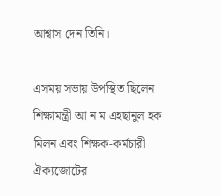আশ্বাস দেন তিনি।

এসময় সভায় উপস্থিত ছিলেন শিক্ষামন্ত্রী আ ন ম এহছানুল হক মিলন এবং শিক্ষক-কর্মচারী ঐক্যজোটের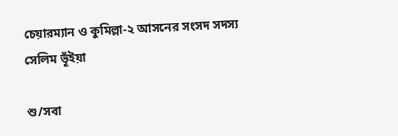চেয়ারম্যান ও কুমিল্লা-২ আসনের সংসদ সদস্য সেলিম ভূঁইয়া

শু/সবা